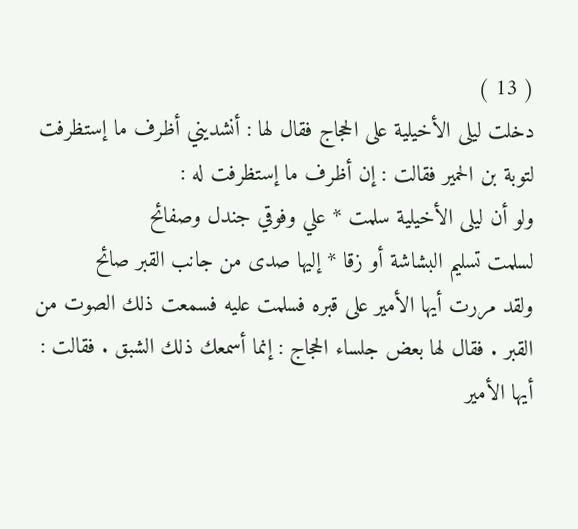( 13 )
دخلت ليلى الأخيلية على الحجاج فقال لها : أنشديني أظرف ما إستظرفت لتوبة بن الحمير فقالت : إن أظرف ما إستظرفت له :
ولو أن ليلى الأخيلية سلمت * علي وفوقي جندل وصفائح
لسلمت تسليم البشاشة أو زقا * إليها صدى من جانب القبر صائح
ولقد مررت أيها الأمير على قبره فسلمت عليه فسمعت ذلك الصوت من القبر . فقال لها بعض جلساء الحجاج : إنما أسمعك ذلك الشبق . فقالت : أيها الأمير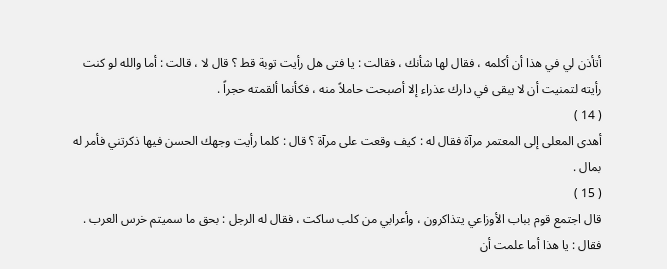أتأذن لي في هذا أن أكلمه ، فقال لها شأنك ، فقالت : يا فتى هل رأيت توبة قط ؟ قال لا ، قالت : أما والله لو كنت رأيته لتمنيت أن لا يبقى في دارك عذراء إلا أصبحت حاملاً منه ، فكأنما ألقمته حجراً .
( 14 )
أهدى المعلى إلى المعتمر مرآة فقال له : كيف وقعت على مرآة ؟ قال : كلما رأيت وجهك الحسن فيها ذكرتني فأمر له بمال .
( 15 )
قال اجتمع قوم بباب الأوزاعي يتذاكرون ، وأعرابي من كلب ساكت ، فقال له الرجل : بحق ما سميتم خرس العرب . فقال : يا هذا أما علمت أن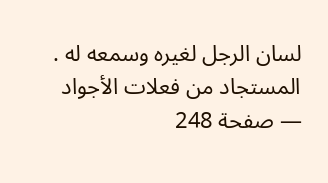لسان الرجل لغيره وسمعه له .
المستجاد من فعلات الأجواد — صفحة 248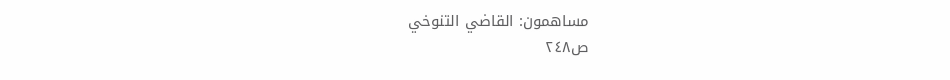مساهمون: القاضي التنوخي
ص٢٤٨